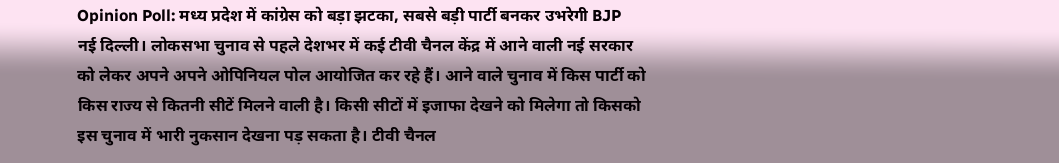Opinion Poll: मध्य प्रदेश में कांग्रेस को बड़ा झटका, सबसे बड़ी पार्टी बनकर उभरेगी BJP
नई दिल्ली। लोकसभा चुनाव से पहले देशभर में कई टीवी चैनल केंद्र में आने वाली नई सरकार को लेकर अपने अपने ओपिनियल पोल आयोजित कर रहे हैं। आने वाले चुनाव में किस पार्टी को किस राज्य से कितनी सीटें मिलने वाली है। किसी सीटों में इजाफा देखने को मिलेगा तो किसको इस चुनाव में भारी नुकसान देखना पड़ सकता है। टीवी चैनल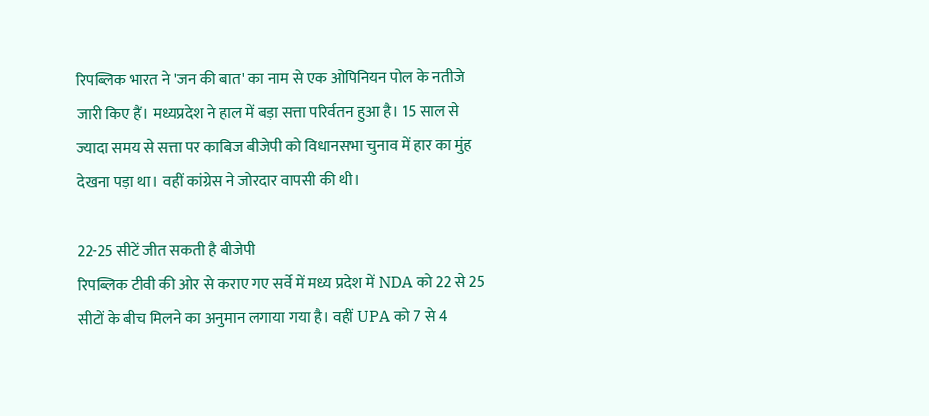रिपब्लिक भारत ने 'जन की बात' का नाम से एक ओपिनियन पोल के नतीजे जारी किए हैं। मध्यप्रदेश ने हाल में बड़ा सत्ता परिर्वतन हुआ है। 15 साल से ज्यादा समय से सत्ता पर काबिज बीजेपी को विधानसभा चुनाव में हार का मुंह देखना पड़ा था। वहीं कांग्रेस ने जोरदार वापसी की थी।

22-25 सीटें जीत सकती है बीजेपी
रिपब्लिक टीवी की ओर से कराए गए सर्वे में मध्य प्रदेश में NDA को 22 से 25 सीटों के बीच मिलने का अनुमान लगाया गया है। वहीं UPA को 7 से 4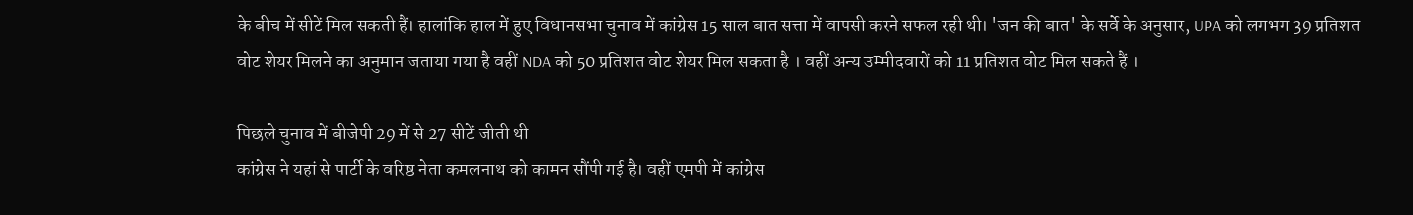के बीच में सीटें मिल सकती हैं। हालांकि हाल में हुए विधानसभा चुनाव में कांग्रेस 15 साल बात सत्ता में वापसी करने सफल रही थी। 'जन की बात' के सर्वे के अनुसार, UPA को लगभग 39 प्रतिशत वोट शेयर मिलने का अनुमान जताया गया है वहीं NDA को 50 प्रतिशत वोट शेयर मिल सकता है । वहीं अन्य उम्मीदवारों को 11 प्रतिशत वोट मिल सकते हैं ।

पिछले चुनाव में बीजेपी 29 में से 27 सीटें जीती थी
कांग्रेस ने यहां से पार्टी के वरिष्ठ नेता कमलनाथ को कामन सौंपी गई है। वहीं एमपी में कांग्रेस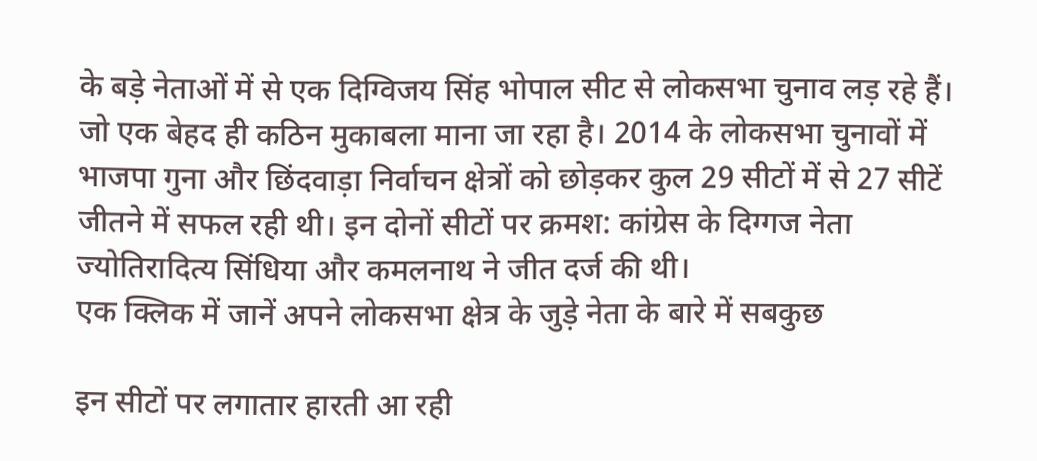के बड़े नेताओं में से एक दिग्विजय सिंह भोपाल सीट से लोकसभा चुनाव लड़ रहे हैं। जो एक बेहद ही कठिन मुकाबला माना जा रहा है। 2014 के लोकसभा चुनावों में भाजपा गुना और छिंदवाड़ा निर्वाचन क्षेत्रों को छोड़कर कुल 29 सीटों में से 27 सीटें जीतने में सफल रही थी। इन दोनों सीटों पर क्रमश: कांग्रेस के दिग्गज नेता ज्योतिरादित्य सिंधिया और कमलनाथ ने जीत दर्ज की थी।
एक क्लिक में जानें अपने लोकसभा क्षेत्र के जुड़े नेता के बारे में सबकुछ

इन सीटों पर लगातार हारती आ रही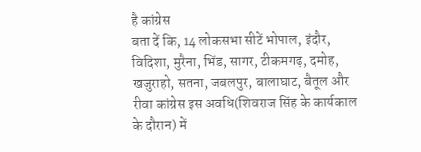है कांग्रेस
बता दें कि, 14 लोकसभा सीटें भोपाल, इंदौर, विदिशा, मुरैना, भिंड, सागर, टीकमगढ़, दमोह, खजुराहो, सतना, जबलपुर, बालाघाट, बैतूल और रीवा कांग्रेस इस अवधि(शिवराज सिंह के कार्यकाल के दौरान) में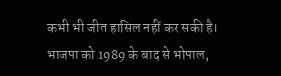कभी भी जीत हासिल नहीं कर सकी है। भाजपा को 1989 के बाद से भोपाल,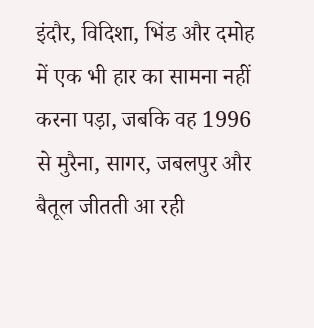इंदौर, विदिशा, भिंड और दमोह में एक भी हार का सामना नहीं करना पड़ा, जबकि वह 1996 से मुरैना, सागर, जबलपुर और बैतूल जीतती आ रही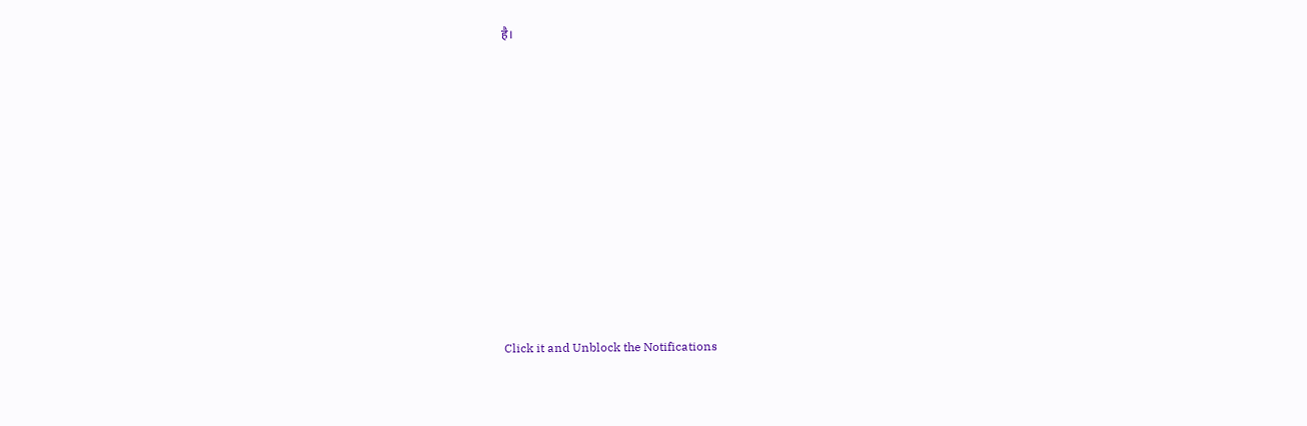है।












Click it and Unblock the Notifications